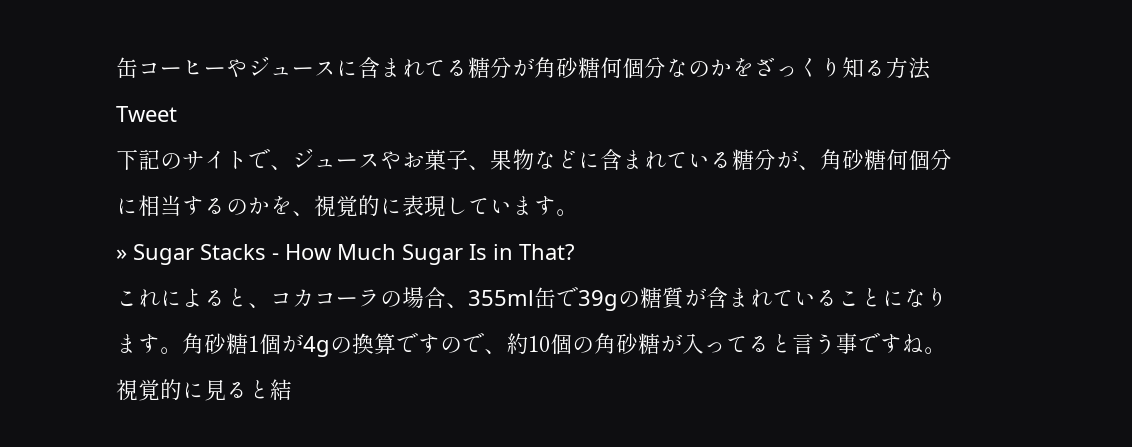缶コーヒーやジュースに含まれてる糖分が角砂糖何個分なのかをざっくり知る方法
Tweet
下記のサイトで、ジュースやお菓子、果物などに含まれている糖分が、角砂糖何個分に相当するのかを、視覚的に表現しています。
» Sugar Stacks - How Much Sugar Is in That?
これによると、コカコーラの場合、355ml缶で39gの糖質が含まれていることになります。角砂糖1個が4gの換算ですので、約10個の角砂糖が入ってると言う事ですね。視覚的に見ると結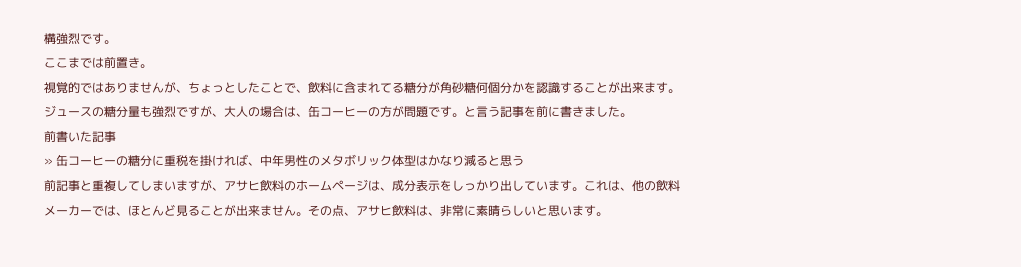構強烈です。
ここまでは前置き。
視覚的ではありませんが、ちょっとしたことで、飲料に含まれてる糖分が角砂糖何個分かを認識することが出来ます。
ジュースの糖分量も強烈ですが、大人の場合は、缶コーヒーの方が問題です。と言う記事を前に書きました。
前書いた記事
» 缶コーヒーの糖分に重税を掛ければ、中年男性のメタボリック体型はかなり減ると思う
前記事と重複してしまいますが、アサヒ飲料のホームページは、成分表示をしっかり出しています。これは、他の飲料メーカーでは、ほとんど見ることが出来ません。その点、アサヒ飲料は、非常に素晴らしいと思います。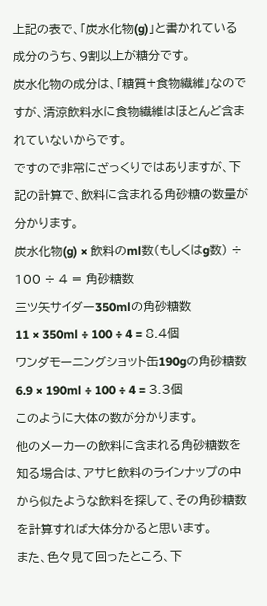上記の表で、「炭水化物(g)」と書かれている成分のうち、9割以上が糖分です。
炭水化物の成分は、「糖質+食物繊維」なのですが、清涼飲料水に食物繊維はほとんど含まれていないからです。
ですので非常にざっくりではありますが、下記の計算で、飲料に含まれる角砂糖の数量が分かります。
炭水化物(g) × 飲料のml数(もしくはg数) ÷ 100 ÷ 4 = 角砂糖数
三ツ矢サイダー350mlの角砂糖数
11 × 350ml ÷ 100 ÷ 4 = 8.4個
ワンダモーニングショット缶190gの角砂糖数
6.9 × 190ml ÷ 100 ÷ 4 = 3.3個
このように大体の数が分かります。
他のメーカーの飲料に含まれる角砂糖数を知る場合は、アサヒ飲料のラインナップの中から似たような飲料を探して、その角砂糖数を計算すれば大体分かると思います。
また、色々見て回ったところ、下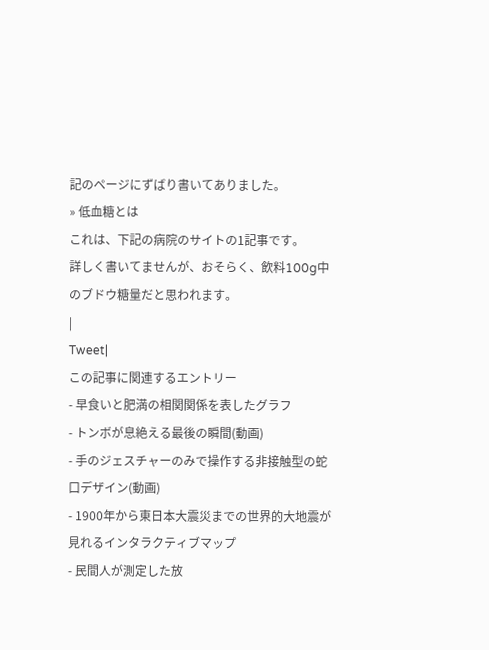記のページにずばり書いてありました。
» 低血糖とは
これは、下記の病院のサイトの1記事です。
詳しく書いてませんが、おそらく、飲料100g中のブドウ糖量だと思われます。
|
Tweet|
この記事に関連するエントリー
- 早食いと肥満の相関関係を表したグラフ
- トンボが息絶える最後の瞬間(動画)
- 手のジェスチャーのみで操作する非接触型の蛇口デザイン(動画)
- 1900年から東日本大震災までの世界的大地震が見れるインタラクティブマップ
- 民間人が測定した放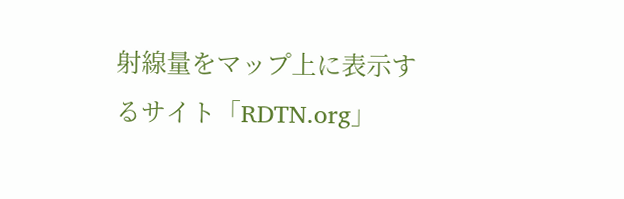射線量をマップ上に表示するサイト「RDTN.org」